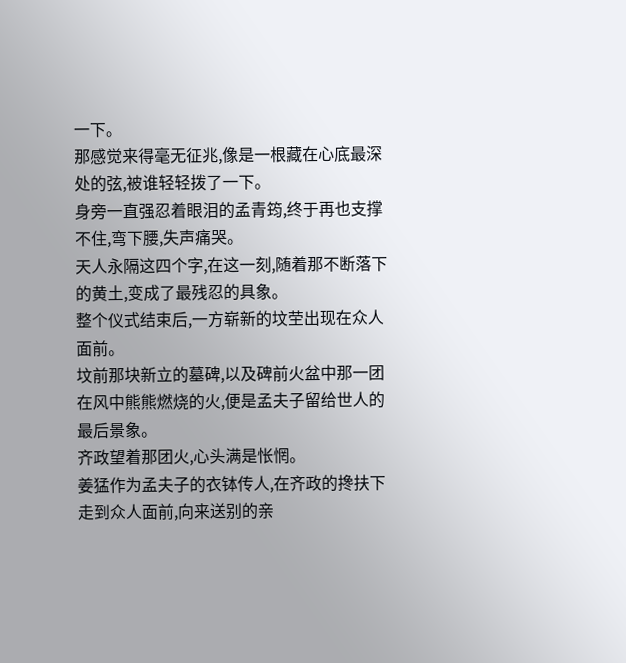一下。
那感觉来得毫无征兆,像是一根藏在心底最深处的弦,被谁轻轻拨了一下。
身旁一直强忍着眼泪的孟青筠,终于再也支撑不住,弯下腰,失声痛哭。
天人永隔这四个字,在这一刻,随着那不断落下的黄土,变成了最残忍的具象。
整个仪式结束后,一方崭新的坟茔出现在众人面前。
坟前那块新立的墓碑,以及碑前火盆中那一团在风中熊熊燃烧的火,便是孟夫子留给世人的最后景象。
齐政望着那团火,心头满是怅惘。
姜猛作为孟夫子的衣钵传人,在齐政的搀扶下走到众人面前,向来送别的亲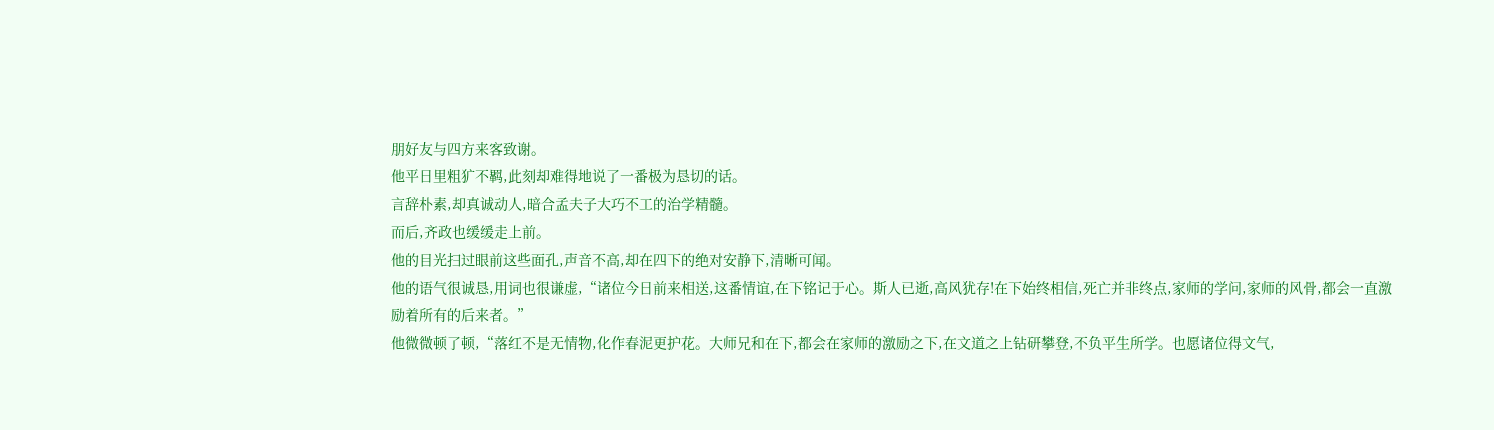朋好友与四方来客致谢。
他平日里粗犷不羁,此刻却难得地说了一番极为恳切的话。
言辞朴素,却真诚动人,暗合孟夫子大巧不工的治学精髓。
而后,齐政也缓缓走上前。
他的目光扫过眼前这些面孔,声音不高,却在四下的绝对安静下,清晰可闻。
他的语气很诚恳,用词也很谦虚,“诸位今日前来相送,这番情谊,在下铭记于心。斯人已逝,高风犹存!在下始终相信,死亡并非终点,家师的学问,家师的风骨,都会一直激励着所有的后来者。”
他微微顿了顿,“落红不是无情物,化作春泥更护花。大师兄和在下,都会在家师的激励之下,在文道之上钻研攀登,不负平生所学。也愿诸位得文气,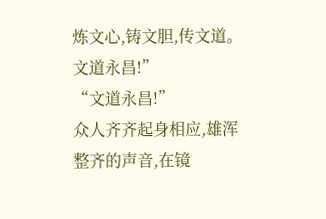炼文心,铸文胆,传文道。文道永昌!”
“文道永昌!”
众人齐齐起身相应,雄浑整齐的声音,在镜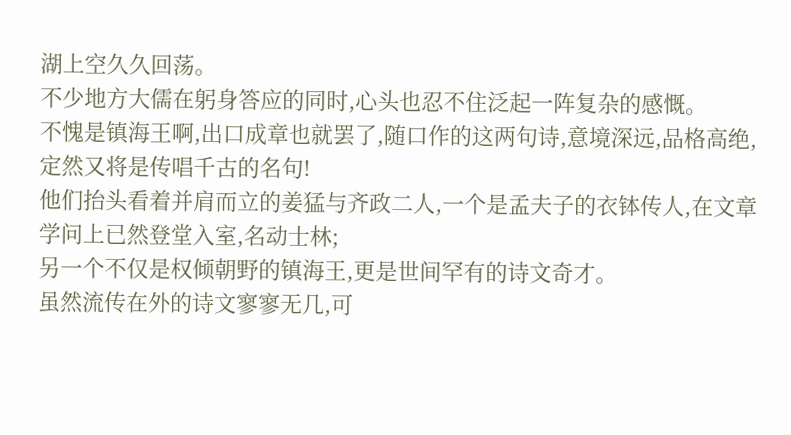湖上空久久回荡。
不少地方大儒在躬身答应的同时,心头也忍不住泛起一阵复杂的感慨。
不愧是镇海王啊,出口成章也就罢了,随口作的这两句诗,意境深远,品格高绝,定然又将是传唱千古的名句!
他们抬头看着并肩而立的姜猛与齐政二人,一个是孟夫子的衣钵传人,在文章学问上已然登堂入室,名动士林;
另一个不仅是权倾朝野的镇海王,更是世间罕有的诗文奇才。
虽然流传在外的诗文寥寥无几,可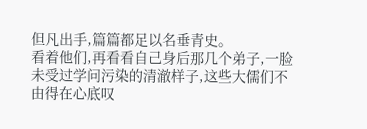但凡出手,篇篇都足以名垂青史。
看着他们,再看看自己身后那几个弟子,一脸未受过学问污染的清澈样子,这些大儒们不由得在心底叹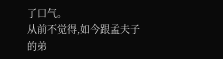了口气。
从前不觉得,如今跟孟夫子的弟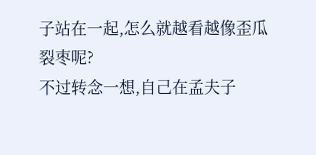子站在一起,怎么就越看越像歪瓜裂枣呢?
不过转念一想,自己在孟夫子